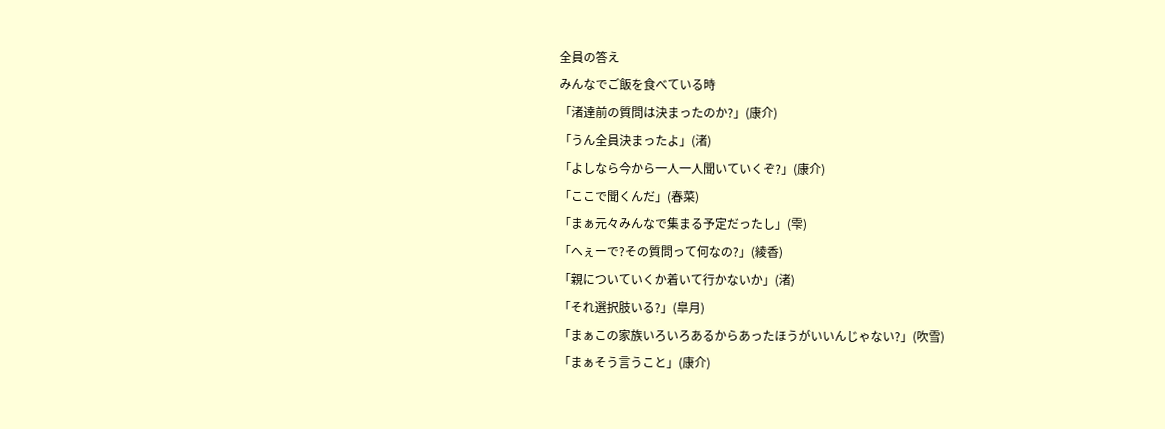全員の答え
みんなでご飯を食べている時
「渚達前の質問は決まったのか?」(康介)
「うん全員決まったよ」(渚)
「よしなら今から一人一人聞いていくぞ?」(康介)
「ここで聞くんだ」(春菜)
「まぁ元々みんなで集まる予定だったし」(雫)
「へぇーで?その質問って何なの?」(綾香)
「親についていくか着いて行かないか」(渚)
「それ選択肢いる?」(皐月)
「まぁこの家族いろいろあるからあったほうがいいんじゃない?」(吹雪)
「まぁそう言うこと」(康介)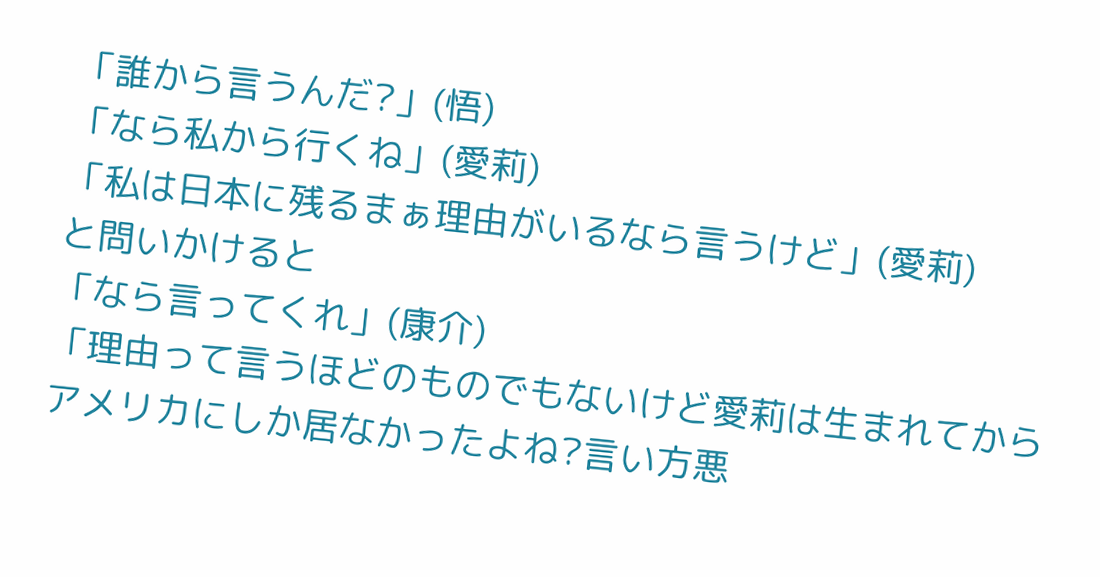「誰から言うんだ?」(悟)
「なら私から行くね」(愛莉)
「私は日本に残るまぁ理由がいるなら言うけど」(愛莉)
と問いかけると
「なら言ってくれ」(康介)
「理由って言うほどのものでもないけど愛莉は生まれてからアメリカにしか居なかったよね?言い方悪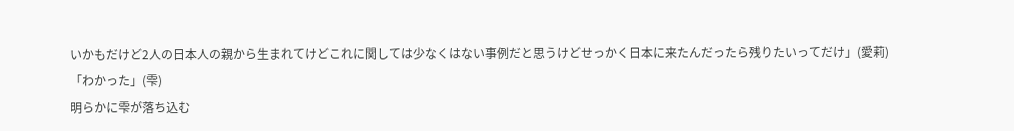いかもだけど2人の日本人の親から生まれてけどこれに関しては少なくはない事例だと思うけどせっかく日本に来たんだったら残りたいってだけ」(愛莉)
「わかった」(雫)
明らかに雫が落ち込む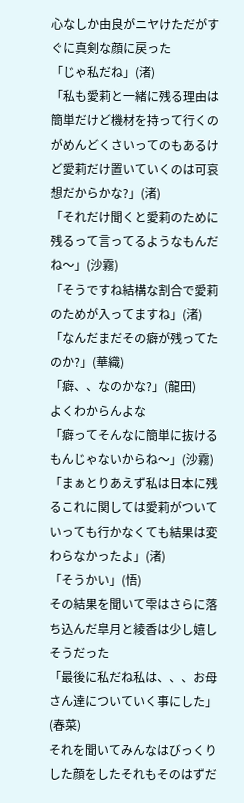心なしか由良がニヤけただがすぐに真剣な顔に戻った
「じゃ私だね」(渚)
「私も愛莉と一緒に残る理由は簡単だけど機材を持って行くのがめんどくさいってのもあるけど愛莉だけ置いていくのは可哀想だからかな?」(渚)
「それだけ聞くと愛莉のために残るって言ってるようなもんだね〜」(沙霧)
「そうですね結構な割合で愛莉のためが入ってますね」(渚)
「なんだまだその癖が残ってたのか?」(華織)
「癖、、なのかな?」(龍田)
よくわからんよな
「癖ってそんなに簡単に抜けるもんじゃないからね〜」(沙霧)
「まぁとりあえず私は日本に残るこれに関しては愛莉がついていっても行かなくても結果は変わらなかったよ」(渚)
「そうかい」(悟)
その結果を聞いて雫はさらに落ち込んだ皐月と綾香は少し嬉しそうだった
「最後に私だね私は、、、お母さん達についていく事にした」(春菜)
それを聞いてみんなはびっくりした顔をしたそれもそのはずだ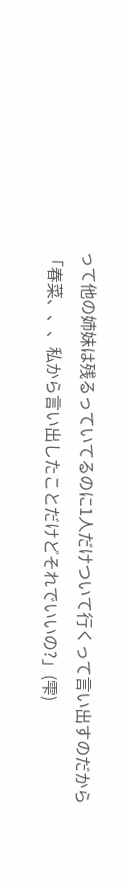って他の姉妹は残るっていてるのに1人だけついて行くって言い出すのだから
「春菜、、、私から言い出したことだけどそれでいいの?」(雫)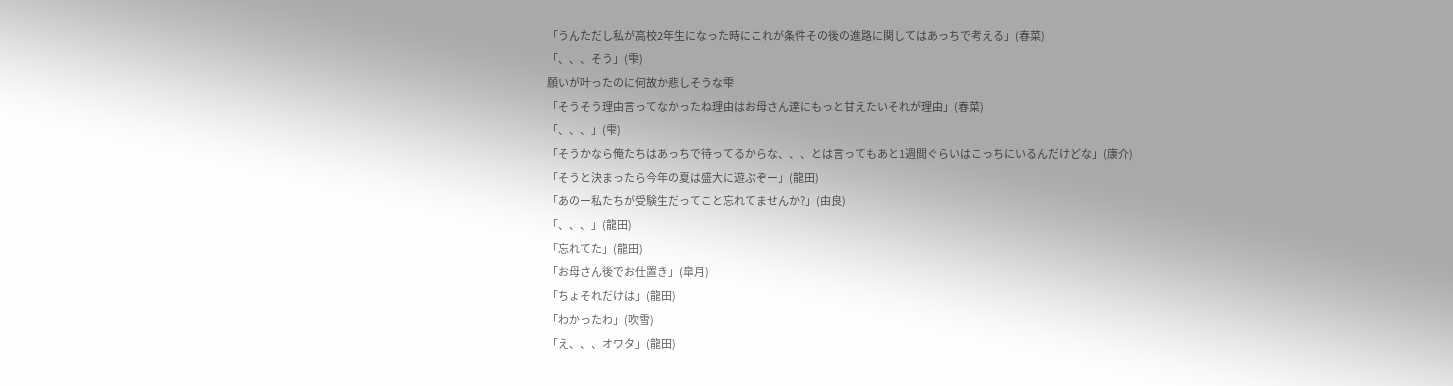「うんただし私が高校2年生になった時にこれが条件その後の進路に関してはあっちで考える」(春菜)
「、、、そう」(雫)
願いが叶ったのに何故か悲しそうな雫
「そうそう理由言ってなかったね理由はお母さん達にもっと甘えたいそれが理由」(春菜)
「、、、」(雫)
「そうかなら俺たちはあっちで待ってるからな、、、とは言ってもあと1週間ぐらいはこっちにいるんだけどな」(康介)
「そうと決まったら今年の夏は盛大に遊ぶぞー」(龍田)
「あのー私たちが受験生だってこと忘れてませんか?」(由良)
「、、、」(龍田)
「忘れてた」(龍田)
「お母さん後でお仕置き」(皐月)
「ちょそれだけは」(龍田)
「わかったわ」(吹雪)
「え、、、オワタ」(龍田)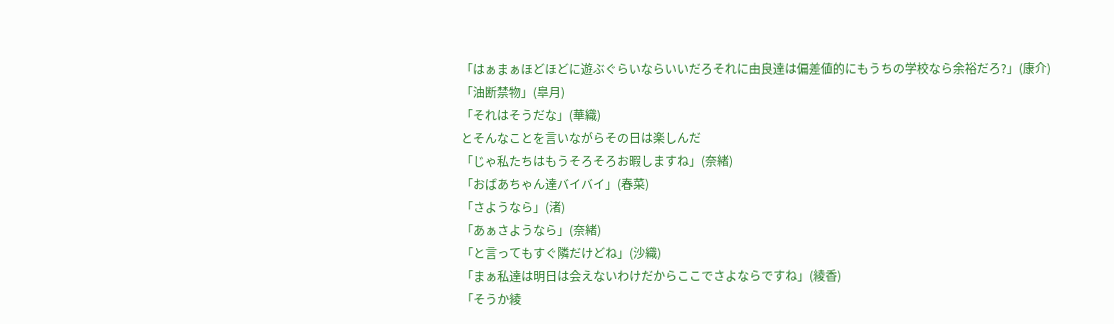「はぁまぁほどほどに遊ぶぐらいならいいだろそれに由良達は偏差値的にもうちの学校なら余裕だろ?」(康介)
「油断禁物」(皐月)
「それはそうだな」(華織)
とそんなことを言いながらその日は楽しんだ
「じゃ私たちはもうそろそろお暇しますね」(奈緒)
「おばあちゃん達バイバイ」(春菜)
「さようなら」(渚)
「あぁさようなら」(奈緒)
「と言ってもすぐ隣だけどね」(沙織)
「まぁ私達は明日は会えないわけだからここでさよならですね」(綾香)
「そうか綾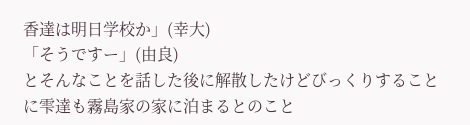香達は明日学校か」(幸大)
「そうですー」(由良)
とそんなことを話した後に解散したけどびっくりすることに雫達も霧島家の家に泊まるとのこと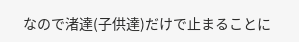なので渚達(子供達)だけで止まることに